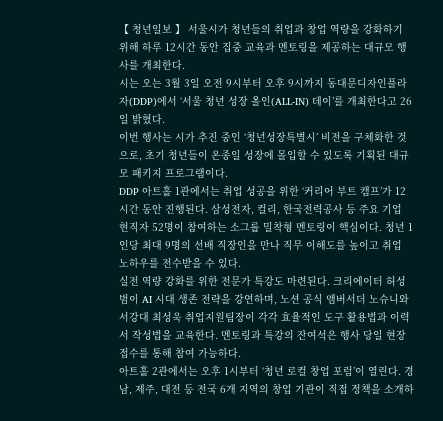【 청년일보 】 서울시가 청년들의 취업과 창업 역량을 강화하기 위해 하루 12시간 동안 집중 교육과 멘토링을 제공하는 대규모 행사를 개최한다.
시는 오는 3월 3일 오전 9시부터 오후 9시까지 동대문디자인플라자(DDP)에서 ‘서울 청년 성장 올인(ALL-IN) 데이’를 개최한다고 26일 밝혔다.
이번 행사는 시가 추진 중인 ‘청년성장특별시’ 비전을 구체화한 것으로, 초기 청년들이 온종일 성장에 몰입할 수 있도록 기획된 대규모 패키지 프로그램이다.
DDP 아트홀 1관에서는 취업 성공을 위한 ‘커리어 부트 캠프’가 12시간 동안 진행된다. 삼성전자, 컬리, 한국전력공사 등 주요 기업 현직자 52명이 참여하는 소그룹 밀착형 멘토링이 핵심이다. 청년 1인당 최대 9명의 선배 직장인을 만나 직무 이해도를 높이고 취업 노하우를 전수받을 수 있다.
실전 역량 강화를 위한 전문가 특강도 마련된다. 크리에이터 허성범이 AI 시대 생존 전략을 강연하며, 노션 공식 앰버서더 노슈니와 서강대 최성욱 취업지원팀장이 각각 효율적인 도구 활용법과 이력서 작성법을 교육한다. 멘토링과 특강의 잔여석은 행사 당일 현장 접수를 통해 참여 가능하다.
아트홀 2관에서는 오후 1시부터 ‘청년 로컬 창업 포럼’이 열린다. 경남, 제주, 대전 등 전국 6개 지역의 창업 기관이 직접 정책을 소개하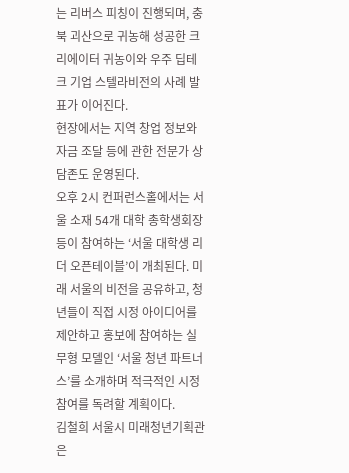는 리버스 피칭이 진행되며, 충북 괴산으로 귀농해 성공한 크리에이터 귀농이와 우주 딥테크 기업 스텔라비전의 사례 발표가 이어진다.
현장에서는 지역 창업 정보와 자금 조달 등에 관한 전문가 상담존도 운영된다.
오후 2시 컨퍼런스홀에서는 서울 소재 54개 대학 총학생회장 등이 참여하는 ‘서울 대학생 리더 오픈테이블’이 개최된다. 미래 서울의 비전을 공유하고, 청년들이 직접 시정 아이디어를 제안하고 홍보에 참여하는 실무형 모델인 ‘서울 청년 파트너스’를 소개하며 적극적인 시정 참여를 독려할 계획이다.
김철희 서울시 미래청년기획관은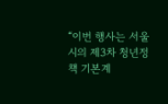“이번 행사는 서울시의 제3차 청년정책 기본계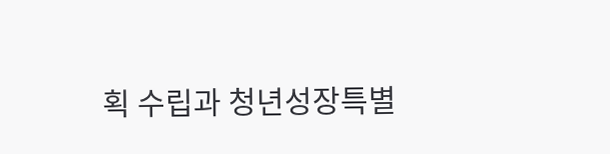획 수립과 청년성장특별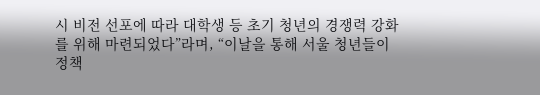시 비전 선포에 따라 대학생 등 초기 청년의 경쟁력 강화를 위해 마련되었다”라며, “이날을 통해 서울 청년들이 정책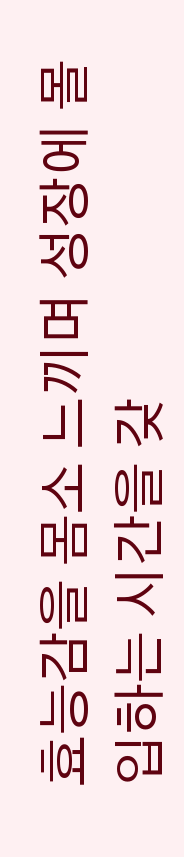효능감을 몸소 느끼며 성장에 몰입하는 시간을 갖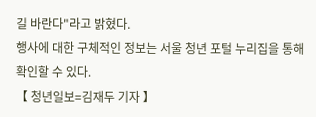길 바란다"라고 밝혔다.
행사에 대한 구체적인 정보는 서울 청년 포털 누리집을 통해 확인할 수 있다.
【 청년일보=김재두 기자 】